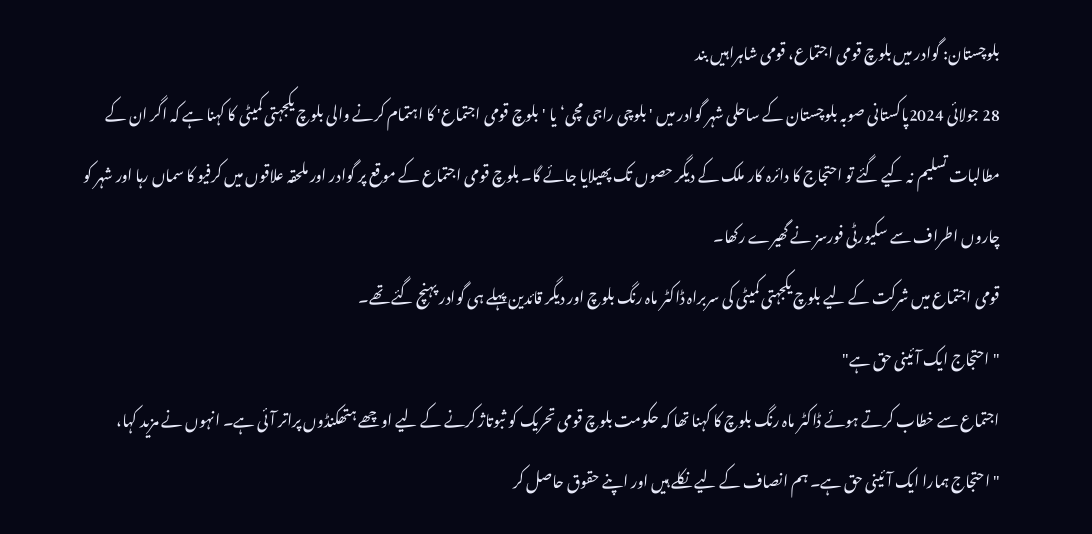بلوچستان: گوادر میں بلوچ قومی اجتماع، قومی شاہراہیں بند
28 جولائی 2024پاکستانی صوبہ بلوچستان کے ساحلی شہر گوادر میں 'بلوچی راجی مچی‘ یا 'بلوچ قومی اجتماع' کا اہتمام کرنے والی بلوچ یکجہتی کمیٹی کا کہنا ہے کہ اگر ان کے مطالبات تسلیم نہ کیے گئے تو احتجاج کا دائرہ کار ملک کے دیگر حصوں تک پھیلایا جائے گا۔ بلوچ قومی اجتماع کے موقع پر گوادر اور ملحقہ علاقوں میں کرفیو کا سماں رہا اور شہر کو چاروں اطراف سے سکیورٹی فورسز نے گھیرے رکھا۔
قومی اجتماع میں شرکت کے لیے بلوچ یکجہتی کمیٹی کی سربراہ ڈاکٹر ماہ رنگ بلوچ اور دیگر قائدین پہلے ہی گوادر پہنچ گئے تھے۔
"احتجاج ایک آئینی حق ہے"
اجتماع سے خطاب کرتے ہوئے ڈاکٹر ماہ رنگ بلوچ کا کہنا تھا کہ حکومت بلوچ قومی تحریک کو ثبوتاژ کرنے کے لیے اوچھے ہتھکنڈوں پراتر آئی ہے۔ انہوں نے مزید کہا، "احتجاج ہمارا ایک آئینی حق ہے۔ ہم انصاف کے لیے نکلے ہیں اور اپنے حقوق حاصل کر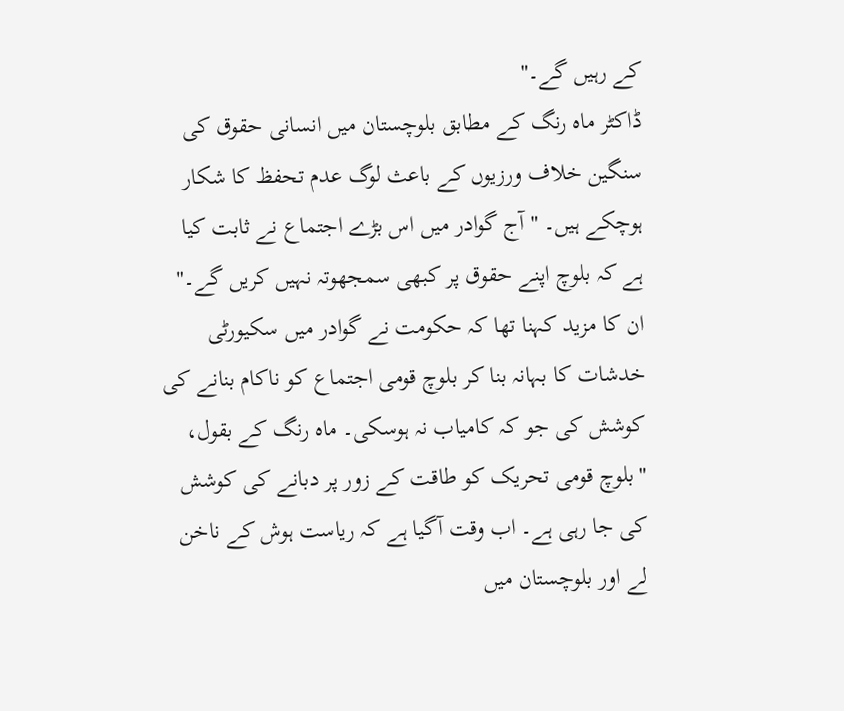کے رہیں گے۔"
ڈاکٹر ماہ رنگ کے مطابق بلوچستان میں انسانی حقوق کی سنگین خلاف ورزیوں کے باعث لوگ عدم تحفظ کا شکار ہوچکے ہیں۔ "آج گوادر میں اس بڑے اجتماع نے ثابت کیا ہے کہ بلوچ اپنے حقوق پر کبھی سمجھوتہ نہیں کریں گے۔"
ان کا مزید کہنا تھا کہ حکومت نے گوادر میں سکیورٹی خدشات کا بہانہ بنا کر بلوچ قومی اجتماع کو ناکام بنانے کی کوشش کی جو کہ کامیاب نہ ہوسکی۔ ماہ رنگ کے بقول، "بلوچ قومی تحریک کو طاقت کے زور پر دبانے کی کوشش کی جا رہی ہے۔ اب وقت آگیا ہے کہ ریاست ہوش کے ناخن لے اور بلوچستان میں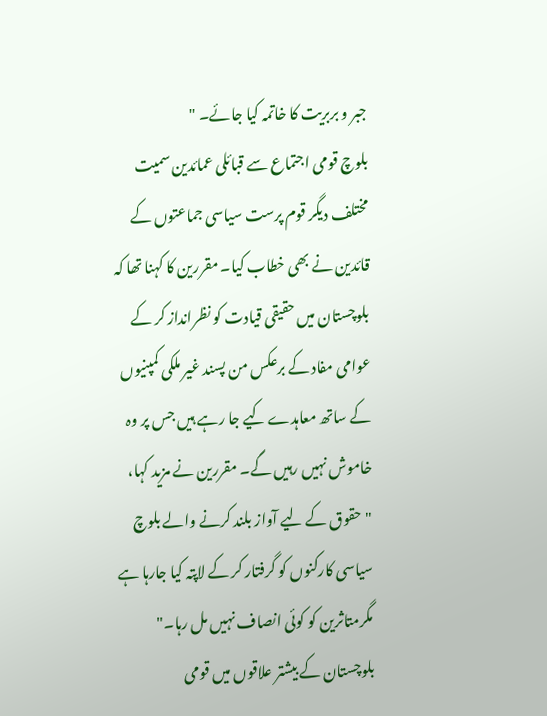جبر و بربریت کا خاتمہ کیا جائے۔ "
بلوچ قومی اجتماع سے قبائلی عمائدین سمیت مختلف دیگر قوم پرست سیاسی جماعتوں کے قائدین نے بھی خطاب کیا۔ مقررین کا کہنا تھا کہ بلوچستان میں حقیقی قیادت کو نظرانداز کر کے عوامی مفاد کے برعکس من پسند غیر ملکی کمپنیوں کے ساتھ معاہدے کیے جا رہے ہیں جس پر وہ خاموش نہیں رہیں گے۔ مقررین نے مزید کہا، "حقوق کے لیے آواز بلند کرنے والے بلوچ سیاسی کارکنوں کو گرفتار کر کے لاپتہ کیا جارہا ہے مگرمتاثرین کو کوئی انصاف نہیں مل رہا۔"
بلوچستان کے بیشتر علاقوں میں قومی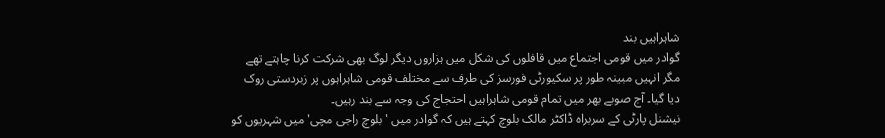شاہراہیں بند
گوادر میں قومی اجتماع میں قافلوں کی شکل میں ہزاروں دیگر لوگ بھی شرکت کرنا چاہتے تھے مگر انہیں مبینہ طور پر سکیورٹی فورسز کی طرف سے مختلف قومی شاہراہوں پر زبردستی روک دیا گیا۔ آج صوبے بھر میں تمام قومی شاہراہیں احتجاج کی وجہ سے بند رہیں۔
نیشنل پارٹی کے سربراہ ڈاکٹر مالک بلوچ کہتے ہیں کہ گوادر میں 'بلوچ راجی مچی' میں شہریوں کو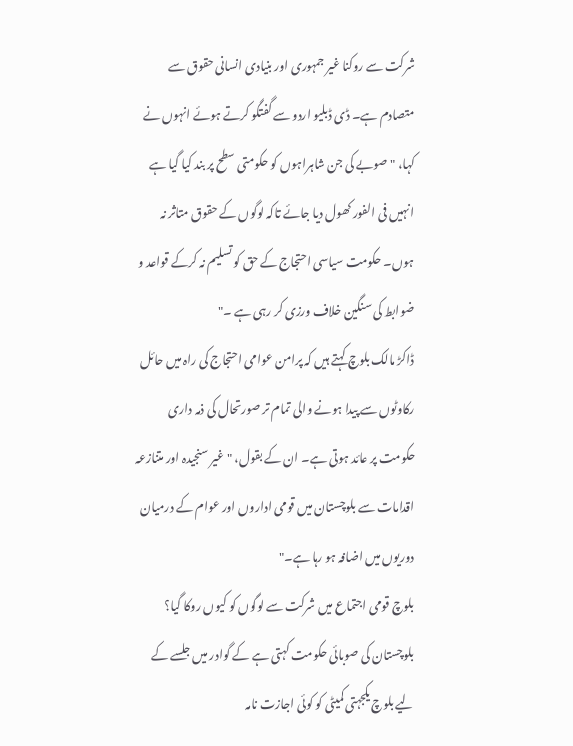شرکت سے روکنا غیر جمہوری اور بنیادی انسانی حقوق سے متصادم ہے۔ ڈی ڈبلیو اردو سے گفتگو کرتے ہوئے انہوں نے کہا، "صوبے کی جن شاہراہوں کو حکومتی سطح پر بند کیا گیا ہے انہیں فی الفور کھول دیا جائے تاکہ لوگوں کے حقوق متاثر نہ ہوں۔ حکومت سیاسی احتجاج کے حق کو تسلیم نہ کرکے قواعد و ضوابط کی سنگین خلاف ورزی کر رہی ہے ۔"
ڈاکڑ مالک بلوچ کہتے ہیں کہ پرامن عوامی احتجاج کی راہ میں حائل رکاوٹوں سے پیدا ہونے والی تمام تر صورتحال کی ذمہ داری حکومت پر عائد ہوتی ہے۔ ان کے بقول، "غیر سنجیدہ اور متنازعہ اقدامات سے بلوچستان میں قومی اداروں اور عوام کے درمیان دوریوں میں اضافہ ہو رہا ہے۔"
بلوچ قومی اجتماع میں شرکت سے لوگوں کو کیوں روکا گیا؟
بلوچستان کی صوبائی حکومت کہتی ہے کے گوادر میں جلسے کے لیے بلوچ یکجہتی کمیٹی کو کوئی اجازت نامہ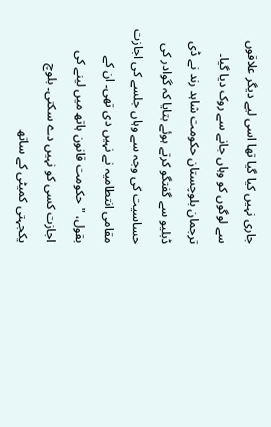جاری نہیں کیا گیا تھا اسی لیے دیگر علاقوں سے لوگوں کو وہاں جانے سے روک دیا گیا۔
ترجمان بلوچستان حکومت شاہد رند نے ڈی ڈبلیو سے گفتگو کرتے ہوئے بتایا کہ گوادر کی حساسیت کی وجہ سے وہاں جلسے کی اجازت مقامی انتطامیہ نے نہیں دی تھی۔ ان کے بقول، "حکومت قانون ہاتھ میں لینے کی اجازت کسی کو نہیں دے سکتی۔ بلوچ یکجہتی کمیٹی کے ساتھ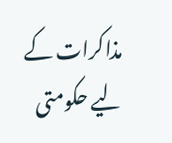مذاکرات کے لیے حکومتی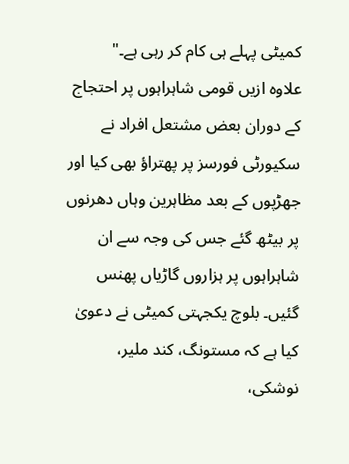کمیٹی پہلے ہی کام کر رہی ہے۔"
علاوہ ازیں قومی شاہراہوں پر احتجاج کے دوران بعض مشتعل افراد نے سکیورٹی فورسز پر پھتراؤ بھی کیا اور جھڑپوں کے بعد مظاہرین وہاں دھرنوں پر بیٹھ گئے جس کی وجہ سے ان شاہراہوں پر ہزاروں گاڑیاں پھنس گئیں۔ بلوچ یکجہتی کمیٹی نے دعویٰ کیا ہے کہ مستونگ، کند ملیر، نوشکی،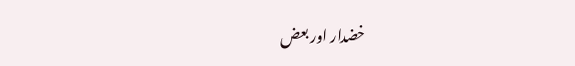خضدار اور بعض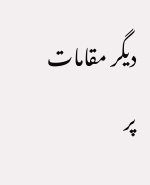دیگر مقامات پر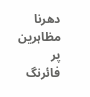دھرنا مظاہرین پر فائرنگ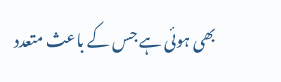بھی ہوئی ہے جس کے باعث متعدد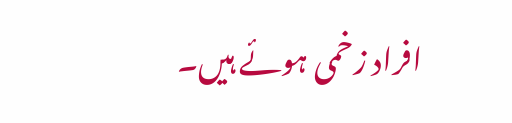افراد زخمی ہوئے ہیں۔